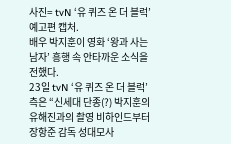사진= tvN ‘유 퀴즈 온 더 블럭’ 예고편 캡처.
배우 박지훈이 영화 ‘왕과 사는 남자’ 흥행 속 안타까운 소식을 전했다.
23일 tvN ‘유 퀴즈 온 더 블럭’ 측은 “신세대 단종(?) 박지훈의 유해진과의 촬영 비하인드부터 장항준 감독 성대모사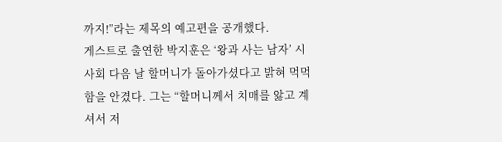까지!”라는 제목의 예고편을 공개했다.
게스트로 출연한 박지훈은 ‘왕과 사는 남자’ 시사회 다음 날 할머니가 돌아가셨다고 밝혀 먹먹함을 안겼다. 그는 “할머니께서 치매를 앓고 계셔서 저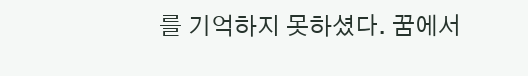를 기억하지 못하셨다. 꿈에서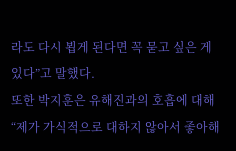라도 다시 뵙게 된다면 꼭 묻고 싶은 게 있다”고 말했다.
또한 박지훈은 유해진과의 호흡에 대해 “제가 가식적으로 대하지 않아서 좋아해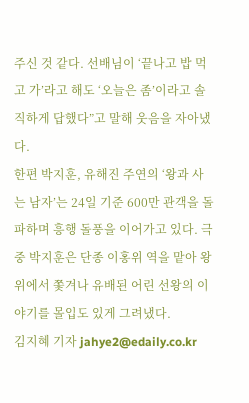주신 것 같다. 선배님이 ‘끝나고 밥 먹고 가’라고 해도 ‘오늘은 좀’이라고 솔직하게 답했다”고 말해 웃음을 자아냈다.
한편 박지훈, 유해진 주연의 ‘왕과 사는 남자’는 24일 기준 600만 관객을 돌파하며 흥행 돌풍을 이어가고 있다. 극중 박지훈은 단종 이홍위 역을 맡아 왕위에서 쫓겨나 유배된 어린 선왕의 이야기를 몰입도 있게 그려냈다.
김지혜 기자 jahye2@edaily.co.kr